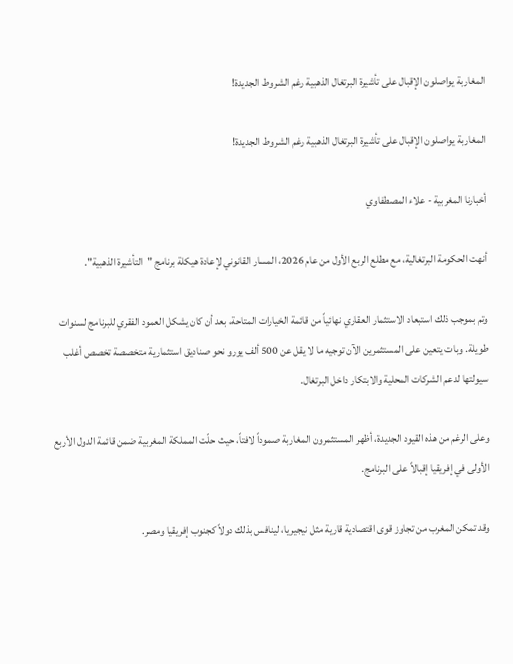المغاربة يواصلون الإقبال على تأشيرة البرتغال الذهبية رغم الشروط الجديدة!

المغاربة يواصلون الإقبال على تأشيرة البرتغال الذهبية رغم الشروط الجديدة!

أخبارنا المغربية - علاء المصطفاوي

أنهت الحكومة البرتغالية، مع مطلع الربع الأول من عام 2026، المسار القانوني لإعادة هيكلة برنامج "التأشيرة الذهبية".

وتم بموجب ذلك استبعاد الاستثمار العقاري نهائياً من قائمة الخيارات المتاحة، بعد أن كان يشكل العمود الفقري للبرنامج لسنوات طويلة. وبات يتعين على المستثمرين الآن توجيه ما لا يقل عن 500 ألف يورو نحو صناديق استثمارية متخصصة تخصص أغلب سيولتها لدعم الشركات المحلية والابتكار داخل البرتغال.

وعلى الرغم من هذه القيود الجديدة، أظهر المستثمرون المغاربة صموداً لافتاً، حيث حلّت المملكة المغربية ضمن قائمة الدول الأربع الأولى في إفريقيا إقبالاً على البرنامج.

وقد تمكن المغرب من تجاوز قوى اقتصادية قارية مثل نيجيريا، لينافس بذلك دولاً كجنوب إفريقيا ومصر.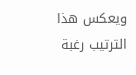ويعكس هذا الترتيب رغبة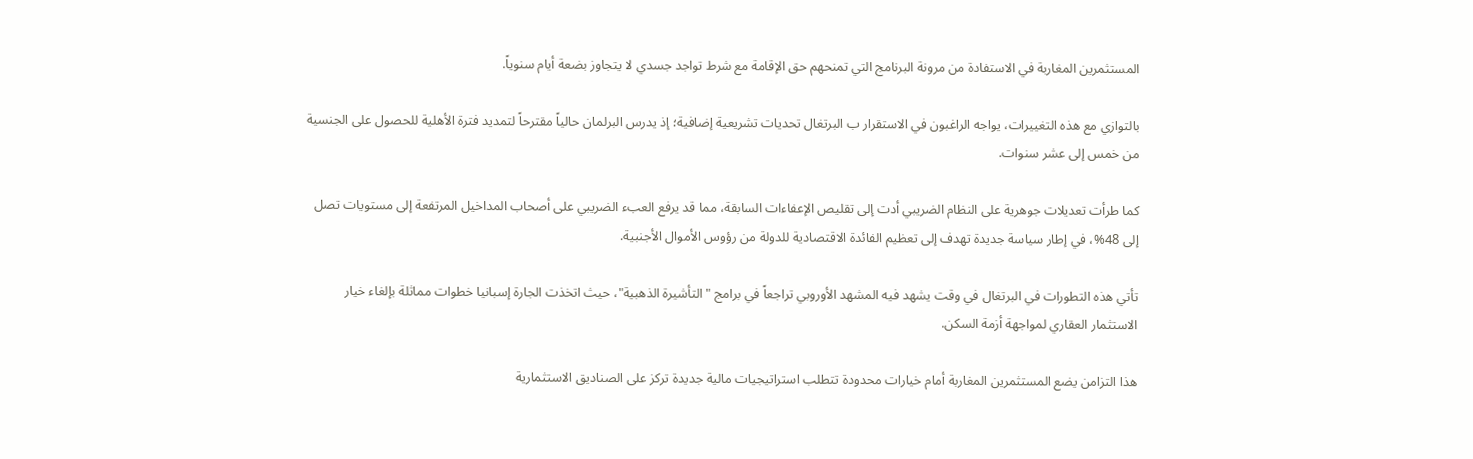المستثمرين المغاربة في الاستفادة من مرونة البرنامج التي تمنحهم حق الإقامة مع شرط تواجد جسدي لا يتجاوز بضعة أيام سنوياً.

بالتوازي مع هذه التغييرات، يواجه الراغبون في الاستقرار ب البرتغال تحديات تشريعية إضافية؛ إذ يدرس البرلمان حالياً مقترحاً لتمديد فترة الأهلية للحصول على الجنسية من خمس إلى عشر سنوات.

كما طرأت تعديلات جوهرية على النظام الضريبي أدت إلى تقليص الإعفاءات السابقة، مما قد يرفع العبء الضريبي على أصحاب المداخيل المرتفعة إلى مستويات تصل إلى 48%، في إطار سياسة جديدة تهدف إلى تعظيم الفائدة الاقتصادية للدولة من رؤوس الأموال الأجنبية.

تأتي هذه التطورات في البرتغال في وقت يشهد فيه المشهد الأوروبي تراجعاً في برامج "التأشيرة الذهبية"، حيث اتخذت الجارة إسبانيا خطوات مماثلة بإلغاء خيار الاستثمار العقاري لمواجهة أزمة السكن.

هذا التزامن يضع المستثمرين المغاربة أمام خيارات محدودة تتطلب استراتيجيات مالية جديدة تركز على الصناديق الاستثمارية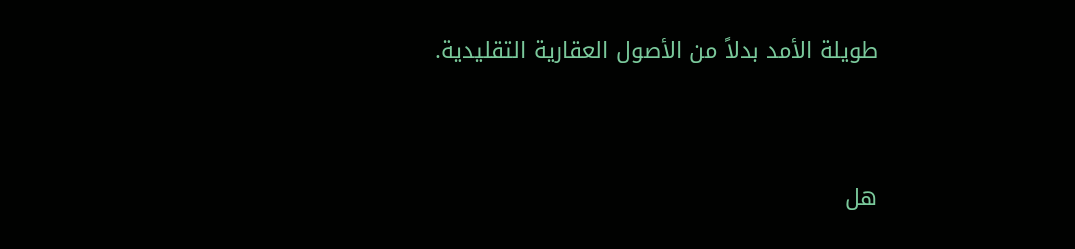طويلة الأمد بدلاً من الأصول العقارية التقليدية.


هل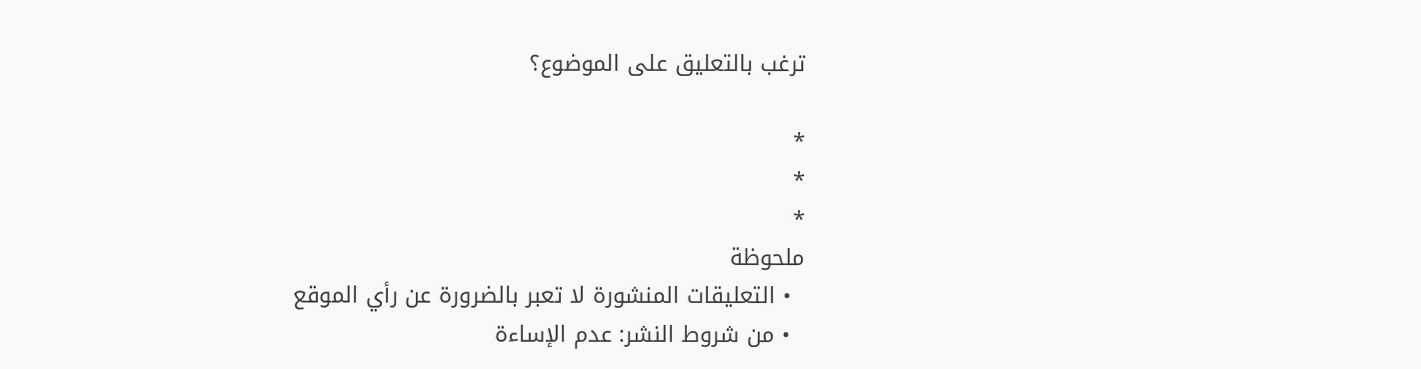ترغب بالتعليق على الموضوع؟

*
*
*
ملحوظة
  • التعليقات المنشورة لا تعبر بالضرورة عن رأي الموقع
  • من شروط النشر: عدم الإساءة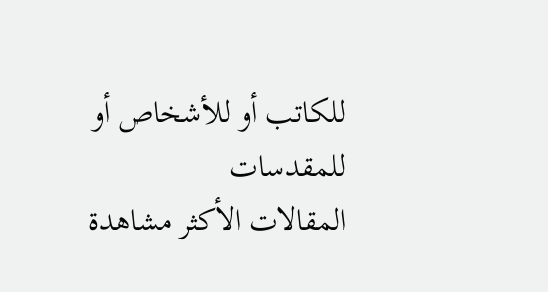للكاتب أو للأشخاص أو للمقدسات
المقالات الأكثر مشاهدة